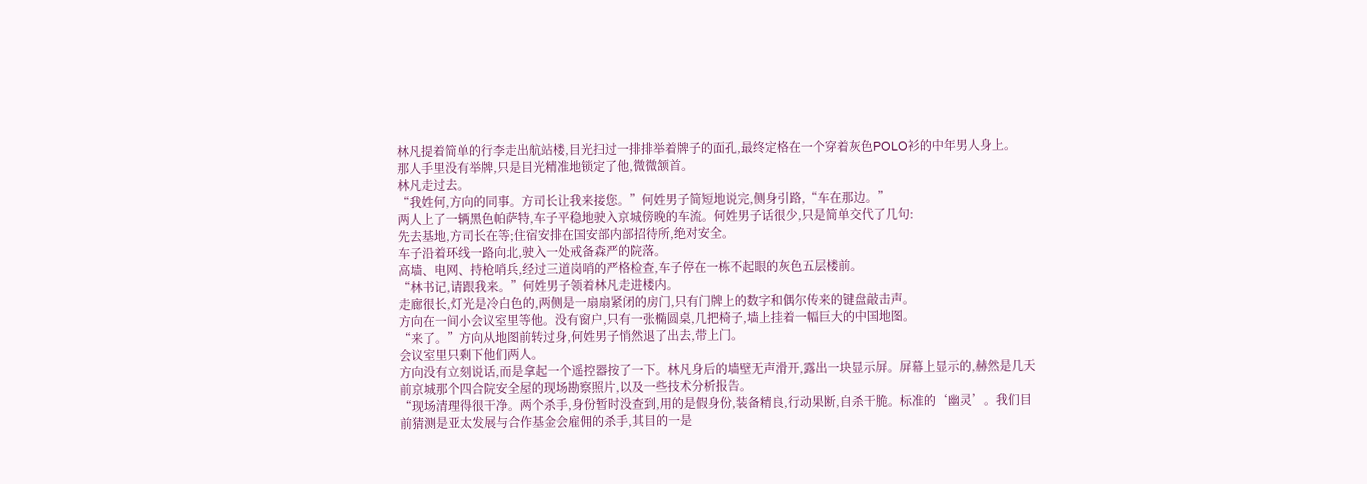林凡提着简单的行李走出航站楼,目光扫过一排排举着牌子的面孔,最终定格在一个穿着灰色POLO衫的中年男人身上。
那人手里没有举牌,只是目光精准地锁定了他,微微颔首。
林凡走过去。
“我姓何,方向的同事。方司长让我来接您。”何姓男子简短地说完,侧身引路,“车在那边。”
两人上了一辆黑色帕萨特,车子平稳地驶入京城傍晚的车流。何姓男子话很少,只是简单交代了几句:
先去基地,方司长在等;住宿安排在国安部内部招待所,绝对安全。
车子沿着环线一路向北,驶入一处戒备森严的院落。
高墙、电网、持枪哨兵,经过三道岗哨的严格检查,车子停在一栋不起眼的灰色五层楼前。
“林书记,请跟我来。”何姓男子领着林凡走进楼内。
走廊很长,灯光是冷白色的,两侧是一扇扇紧闭的房门,只有门牌上的数字和偶尔传来的键盘敲击声。
方向在一间小会议室里等他。没有窗户,只有一张椭圆桌,几把椅子,墙上挂着一幅巨大的中国地图。
“来了。”方向从地图前转过身,何姓男子悄然退了出去,带上门。
会议室里只剩下他们两人。
方向没有立刻说话,而是拿起一个遥控器按了一下。林凡身后的墙壁无声滑开,露出一块显示屏。屏幕上显示的,赫然是几天前京城那个四合院安全屋的现场勘察照片,以及一些技术分析报告。
“现场清理得很干净。两个杀手,身份暂时没查到,用的是假身份,装备精良,行动果断,自杀干脆。标准的‘幽灵’。我们目前猜测是亚太发展与合作基金会雇佣的杀手,其目的一是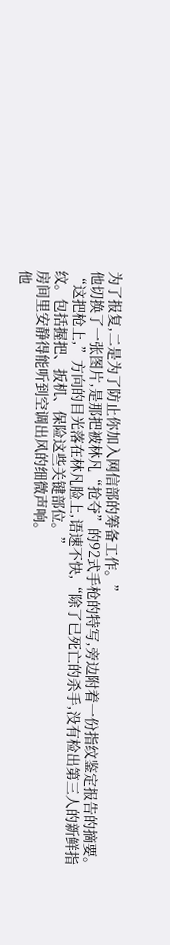为了报复,二是为了防止你加入网信部的筹备工作。”
他切换了一张图片,是那把被林凡“抢夺”的92式手枪的特写,旁边附着一份指纹鉴定报告的摘要。
“这把枪上,”方向的目光落在林凡脸上,语速不快,“除了已死亡的杀手,没有检出第三人的新鲜指纹。包括握把、扳机、保险这些关键部位。”
房间里安静得能听到空调出风的细微声响。
他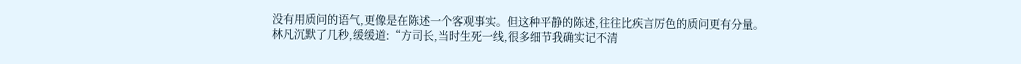没有用质问的语气,更像是在陈述一个客观事实。但这种平静的陈述,往往比疾言厉色的质问更有分量。
林凡沉默了几秒,缓缓道:“方司长,当时生死一线,很多细节我确实记不清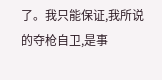了。我只能保证,我所说的夺枪自卫,是事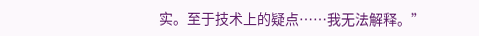实。至于技术上的疑点……我无法解释。”